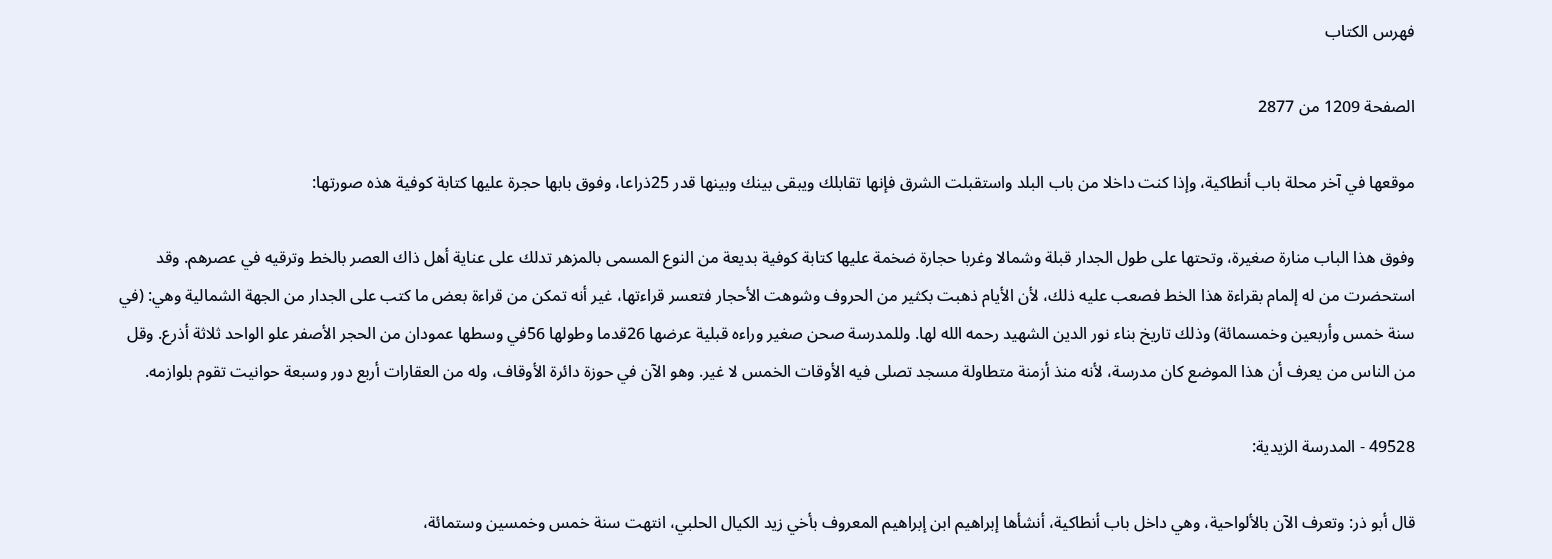فهرس الكتاب

الصفحة 1209 من 2877

موقعها في آخر محلة باب أنطاكية، وإذا كنت داخلا من باب البلد واستقبلت الشرق فإنها تقابلك ويبقى بينك وبينها قدر 25ذراعا، وفوق بابها حجرة عليها كتابة كوفية هذه صورتها:

وفوق هذا الباب منارة صغيرة، وتحتها على طول الجدار قبلة وشمالا وغربا حجارة ضخمة عليها كتابة كوفية بديعة من النوع المسمى بالمزهر تدلك على عناية أهل ذاك العصر بالخط وترقيه في عصرهم. وقد استحضرت من له إلمام بقراءة هذا الخط فصعب عليه ذلك، لأن الأيام ذهبت بكثير من الحروف وشوهت الأحجار فتعسر قراءتها، غير أنه تمكن من قراءة بعض ما كتب على الجدار من الجهة الشمالية وهي: (في سنة خمس وأربعين وخمسمائة) وذلك تاريخ بناء نور الدين الشهيد رحمه الله لها. وللمدرسة صحن صغير وراءه قبلية عرضها 26قدما وطولها 56في وسطها عمودان من الحجر الأصفر علو الواحد ثلاثة أذرع. وقل من الناس من يعرف أن هذا الموضع كان مدرسة، لأنه منذ أزمنة متطاولة مسجد تصلى فيه الأوقات الخمس لا غير. وهو الآن في حوزة دائرة الأوقاف، وله من العقارات أربع دور وسبعة حوانيت تقوم بلوازمه.

49528 - المدرسة الزيدية:

قال أبو ذر: وتعرف الآن بالألواحية، وهي داخل باب أنطاكية، أنشأها إبراهيم ابن إبراهيم المعروف بأخي زيد الكيال الحلبي، انتهت سنة خمس وخمسين وستمائة،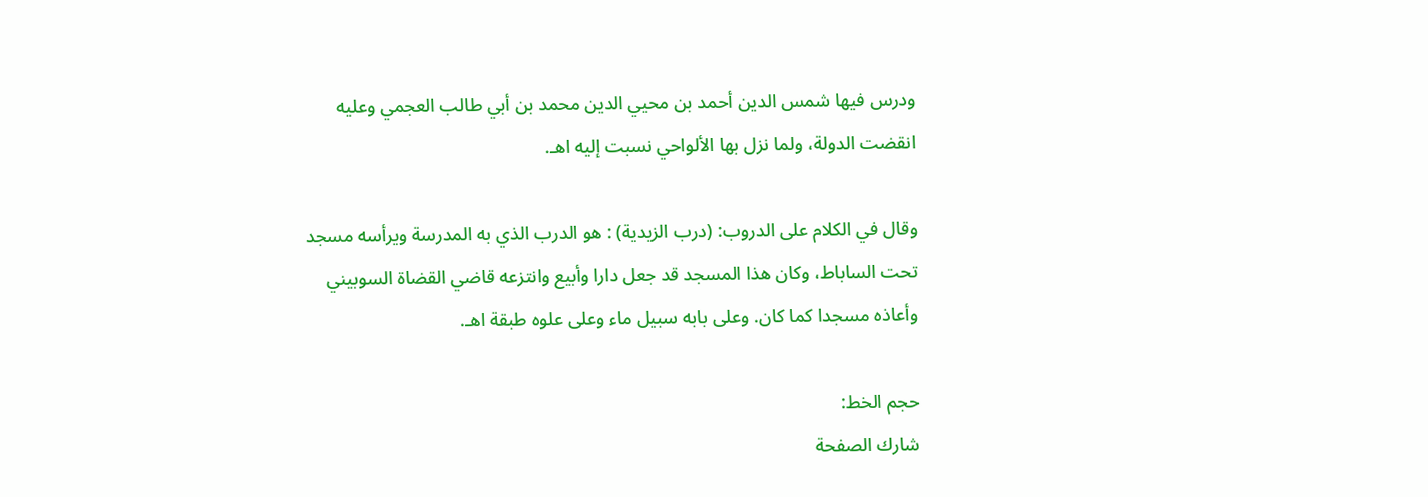ودرس فيها شمس الدين أحمد بن محيي الدين محمد بن أبي طالب العجمي وعليه انقضت الدولة، ولما نزل بها الألواحي نسبت إليه اهـ.

وقال في الكلام على الدروب: (درب الزيدية) : هو الدرب الذي به المدرسة ويرأسه مسجد تحت الساباط، وكان هذا المسجد قد جعل دارا وأبيع وانتزعه قاضي القضاة السوبيني وأعاذه مسجدا كما كان. وعلى بابه سبيل ماء وعلى علوه طبقة اهـ.

حجم الخط:
شارك الصفحة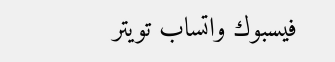فيسبوك واتساب تويتر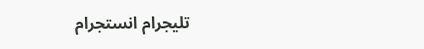تليجرام انستجرام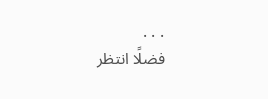. . .
فضلًا انتظر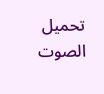تحميل الصوت